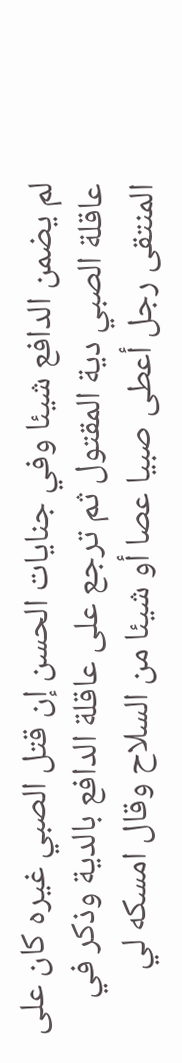لم يضمن الدافع شيئا وفي جنايات الحسن إن قتل الصبي غيره كان على عاقلة الصبي دية المقتول ثم ترجع على عاقلة الدافع بالدية وذكر في المنتقى رجل أعطى صبيا عصا أو شيئا من السلاح وقال امسكه لي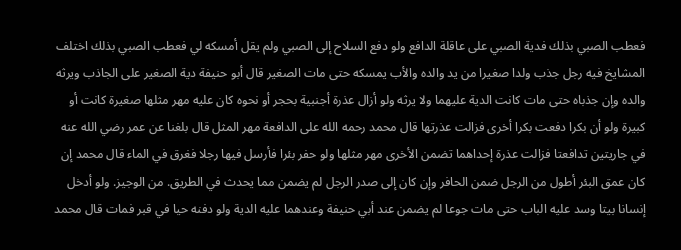فعطب الصبي بذلك فدية الصبي على عاقلة الدافع ولو دفع السلاح إلى الصبي ولم يقل أمسكه لي فعطب الصبي بذلك اختلف المشايخ فيه رجل جذب ولدا صغيرا من يد والده والأب يمسكه حتى مات الصغير قال أبو حنيفة دية الصغير على الجاذب ويرثه والده وإن جذباه حتى مات كانت الدية عليهما ولا يرثه ولو أزال عذرة أجنبية بحجر أو نحوه كان عليه مهر مثلها صغيرة كانت أو كبيرة ولو أن بكرا دفعت بكرا أخرى فزالت عذرتها قال محمد رحمه الله على الدافعة مهر المثل قال بلغنا عن عمر رضي الله عنه في جاريتين تدافعتا فزالت عذرة إحداهما تضمن الأخرى مهر مثلها ولو حفر بئرا فأرسل فيها رجلا فغرق في الماء قال محمد إن كان عمق البئر أطول من الرجل ضمن الحافر وإن كان إلى صدر الرجل لم يضمن مما يحدث في الطريق. من الوجيز. ولو أدخل إنسانا بيتا وسد عليه الباب حتى مات جوعا لم يضمن عند أبي حنيفة وعندهما عليه الدية ولو دفنه حيا في قبر فمات قال محمد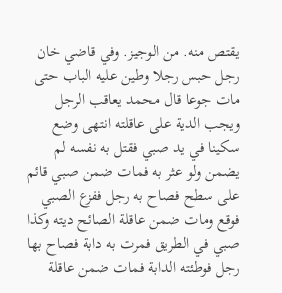يقتص منه. من الوجيز. وفي قاضي خان رجل حبس رجلا وطين عليه الباب حتى مات جوعا قال محمد يعاقب الرجل ويجب الدية على عاقلته انتهى وضع سكينا في يد صبي فقتل به نفسه لم يضمن ولو عثر به فمات ضمن صبي قائم على سطح فصاح به رجل ففزع الصبي فوقع ومات ضمن عاقلة الصائح ديته وكذا صبي في الطريق فمرت به دابة فصاح بها رجل فوطئته الدابة فمات ضمن عاقلة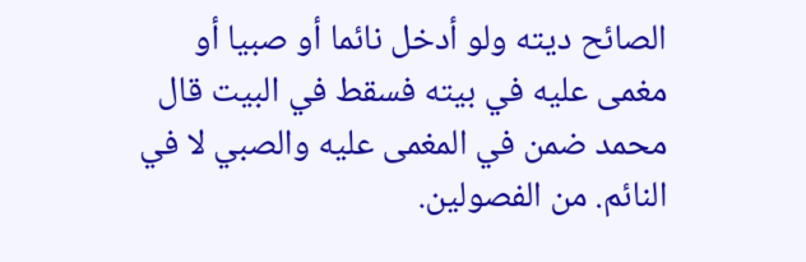الصائح ديته ولو أدخل نائما أو صبيا أو مغمى عليه في بيته فسقط في البيت قال محمد ضمن في المغمى عليه والصبي لا في النائم. من الفصولين.